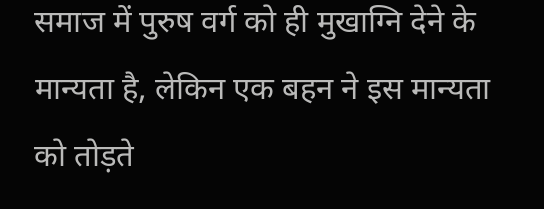समाज में पुरुष वर्ग को ही मुखाग्नि देने के मान्यता है, लेकिन एक बहन ने इस मान्यता को तोड़ते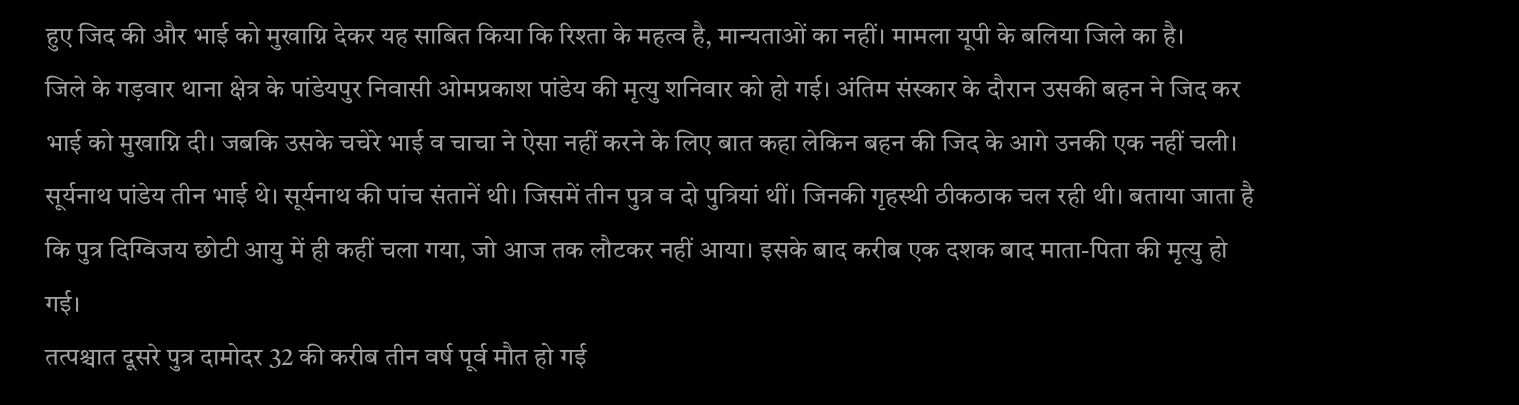हुए जिद की और भाई को मुखाग्नि देकर यह साबित किया कि रिश्ता के महत्व है, मान्यताओं का नहीं। मामला यूपी के बलिया जिले का है।
जिले के गड़वार थाना क्षेत्र के पांडेयपुर निवासी ओमप्रकाश पांडेय की मृत्यु शनिवार को हो गई। अंतिम संस्कार के दौरान उसकी बहन ने जिद कर भाई को मुखाग्नि दी। जबकि उसके चचेरे भाई व चाचा ने ऐसा नहीं करने के लिए बात कहा लेकिन बहन की जिद के आगे उनकी एक नहीं चली।
सूर्यनाथ पांडेय तीन भाई थे। सूर्यनाथ की पांच संतानें थी। जिसमें तीन पुत्र व दो पुत्रियां थीं। जिनकी गृहस्थी ठीकठाक चल रही थी। बताया जाता है कि पुत्र दिग्विजय छोटी आयु में ही कहीं चला गया, जो आज तक लौटकर नहीं आया। इसके बाद करीब एक दशक बाद माता-पिता की मृत्यु हो गई।
तत्पश्चात दूसरे पुत्र दामोदर 32 की करीब तीन वर्ष पूर्व मौत हो गई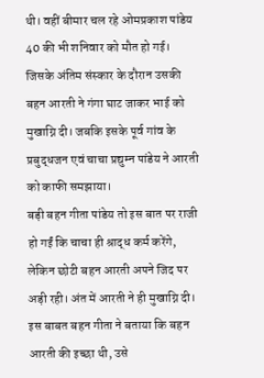थी। वहीं बीमार चल रहे ओमप्रकाश पांडेय 40 की भी शनिवार को मौत हो गई। जिसके अंतिम संस्कार के दौरान उसकी बहन आरती ने गंगा घाट जाकर भाई को मुखाग्नि दी। जबकि इसके पूर्व गांव के प्रबुद्धजन एवं चाचा प्रद्युम्न पांडेय ने आरती को काफी समझाया।
बड़ी बहन गीता पांडेय तो इस बात पर राजी हो गईं कि चाचा ही श्राद्ध कर्म करेंगे, लेकिन छोटी बहन आरती अपने जिद पर अड़ी रही। अंत में आरती ने ही मुखाग्नि दी। इस बाबत बहन गीता ने बताया कि बहन आरती की इच्छा थी, उसे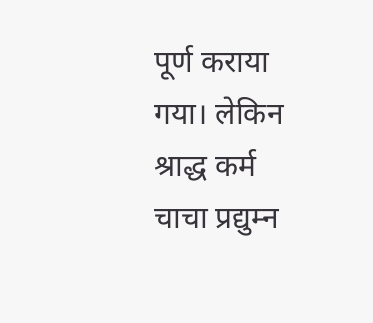पूर्ण कराया गया। लेकिन श्राद्ध कर्म चाचा प्रद्युम्न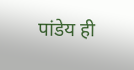पांडेय ही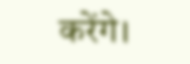करेंगे।